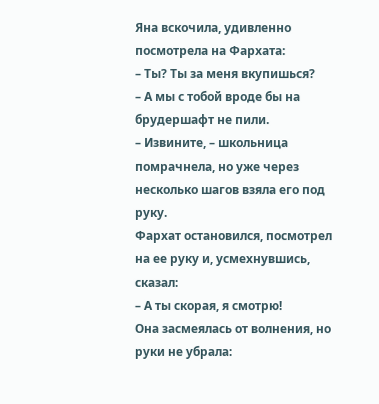Яна вскочила, удивленно посмотрела на Фархата:
– Ты? Ты за меня вкупишься?
– А мы с тобой вроде бы на брудершафт не пили.
– Извините, – школьница помрачнела, но уже через несколько шагов взяла его под руку.
Фархат остановился, посмотрел на ее руку и, усмехнувшись, сказал:
– А ты скорая, я смотрю!
Она засмеялась от волнения, но руки не убрала: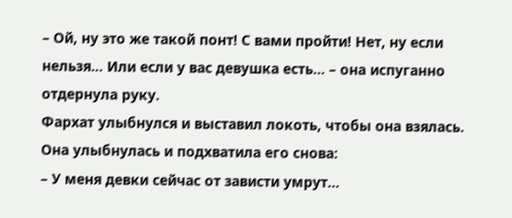– Ой, ну это же такой понт! С вами пройти! Нет, ну если нельзя… Или если у вас девушка есть… – она испуганно отдернула руку.
Фархат улыбнулся и выставил локоть, чтобы она взялась. Она улыбнулась и подхватила его снова:
– У меня девки сейчас от зависти умрут…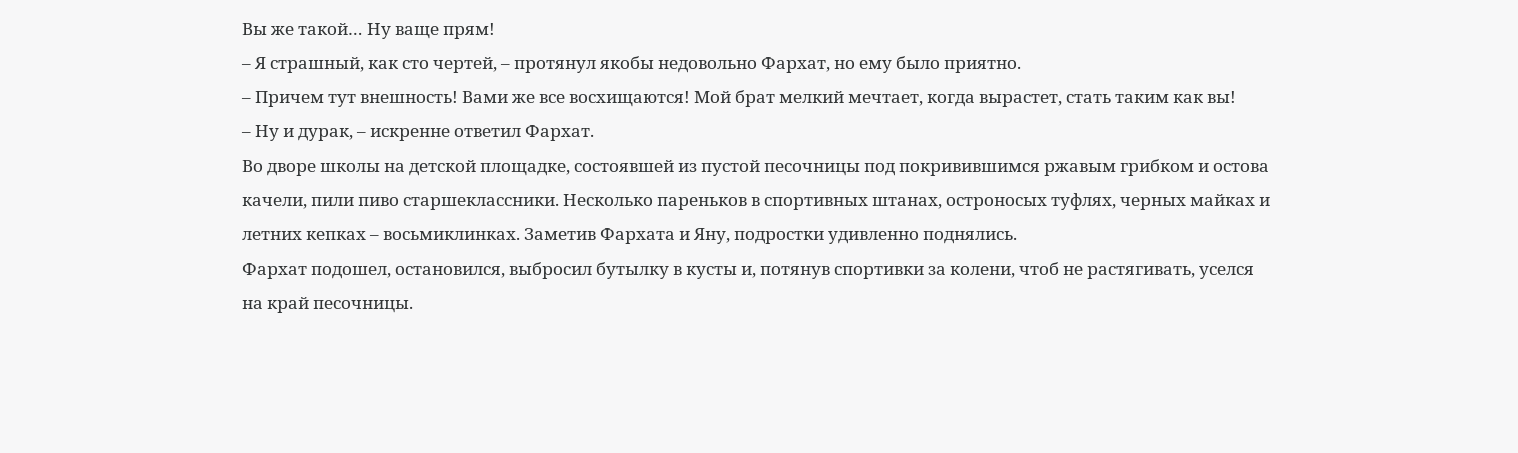Вы же такой… Ну ваще прям!
– Я страшный, как сто чертей, – протянул якобы недовольно Фархат, но ему было приятно.
– Причем тут внешность! Вами же все восхищаются! Мой брат мелкий мечтает, когда вырастет, стать таким как вы!
– Ну и дурак, – искренне ответил Фархат.
Во дворе школы на детской площадке, состоявшей из пустой песочницы под покривившимся ржавым грибком и остова качели, пили пиво старшеклассники. Несколько пареньков в спортивных штанах, остроносых туфлях, черных майках и летних кепках – восьмиклинках. Заметив Фархата и Яну, подростки удивленно поднялись.
Фархат подошел, остановился, выбросил бутылку в кусты и, потянув спортивки за колени, чтоб не растягивать, уселся на край песочницы.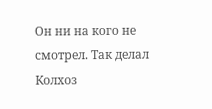Он ни на кого не смотрел. Так делал Колхоз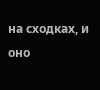на сходках, и оно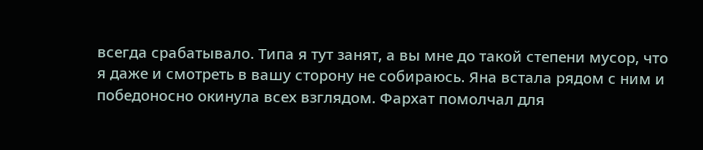всегда срабатывало. Типа я тут занят, а вы мне до такой степени мусор, что я даже и смотреть в вашу сторону не собираюсь. Яна встала рядом с ним и победоносно окинула всех взглядом. Фархат помолчал для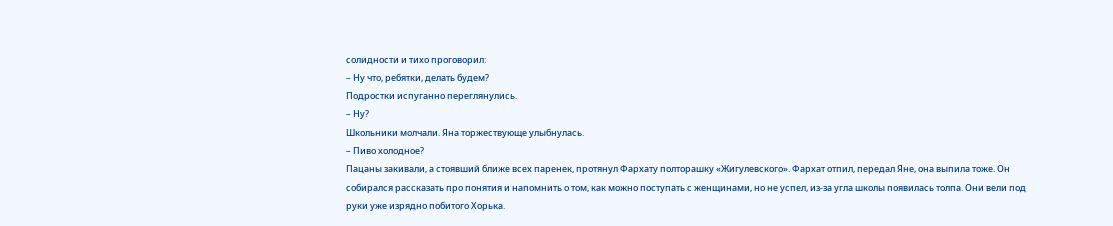солидности и тихо проговорил:
– Ну что, ребятки, делать будем?
Подростки испуганно переглянулись.
– Ну?
Школьники молчали. Яна торжествующе улыбнулась.
– Пиво холодное?
Пацаны закивали, а стоявший ближе всех паренек, протянул Фархату полторашку «Жигулевского». Фархат отпил, передал Яне, она выпила тоже. Он собирался рассказать про понятия и напомнить о том, как можно поступать с женщинами, но не успел, из-за угла школы появилась толпа. Они вели под руки уже изрядно побитого Хорька.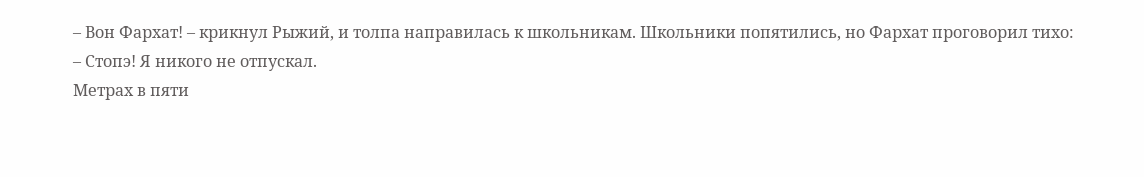– Вон Фархат! – крикнул Рыжий, и толпа направилась к школьникам. Школьники попятились, но Фархат проговорил тихо:
– Стопэ! Я никого не отпускал.
Метрах в пяти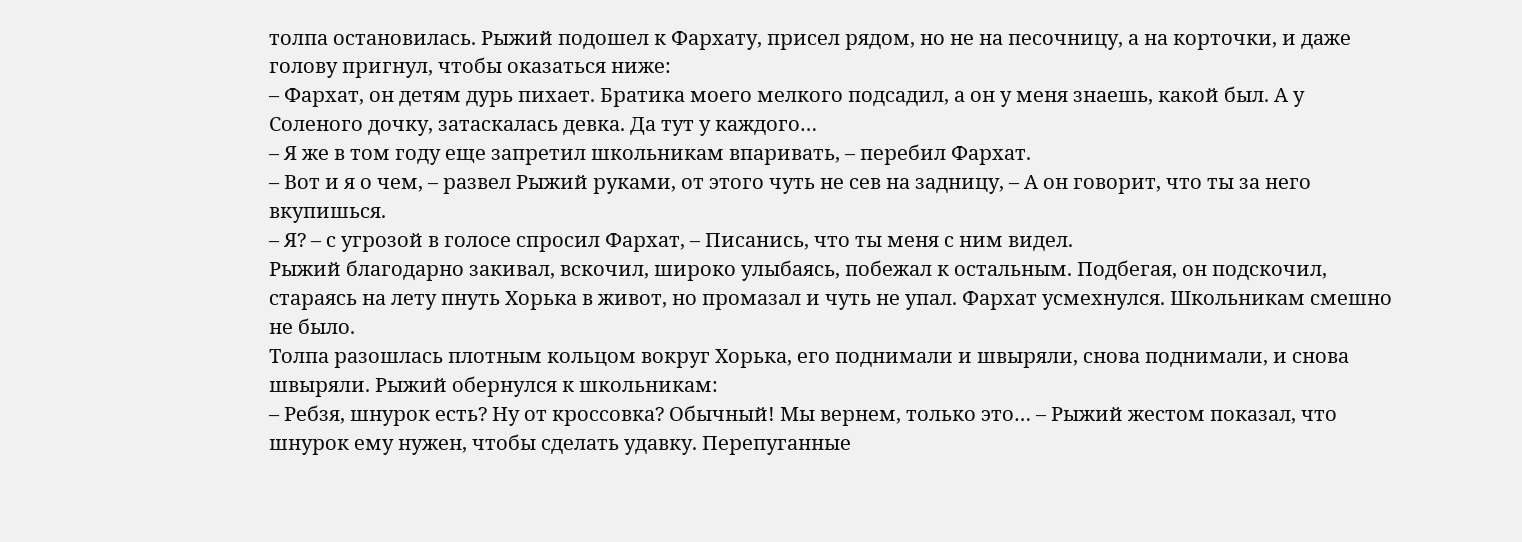толпа остановилась. Рыжий подошел к Фархату, присел рядом, но не на песочницу, а на корточки, и даже голову пригнул, чтобы оказаться ниже:
– Фархат, он детям дурь пихает. Братика моего мелкого подсадил, а он у меня знаешь, какой был. А у Соленого дочку, затаскалась девка. Да тут у каждого…
– Я же в том году еще запретил школьникам впаривать, – перебил Фархат.
– Вот и я о чем, – развел Рыжий руками, от этого чуть не сев на задницу, – А он говорит, что ты за него вкупишься.
– Я? – с угрозой в голосе спросил Фархат, – Писанись, что ты меня с ним видел.
Рыжий благодарно закивал, вскочил, широко улыбаясь, побежал к остальным. Подбегая, он подскочил, стараясь на лету пнуть Хорька в живот, но промазал и чуть не упал. Фархат усмехнулся. Школьникам смешно не было.
Толпа разошлась плотным кольцом вокруг Хорька, его поднимали и швыряли, снова поднимали, и снова швыряли. Рыжий обернулся к школьникам:
– Ребзя, шнурок есть? Ну от кроссовка? Обычный! Мы вернем, только это… – Рыжий жестом показал, что шнурок ему нужен, чтобы сделать удавку. Перепуганные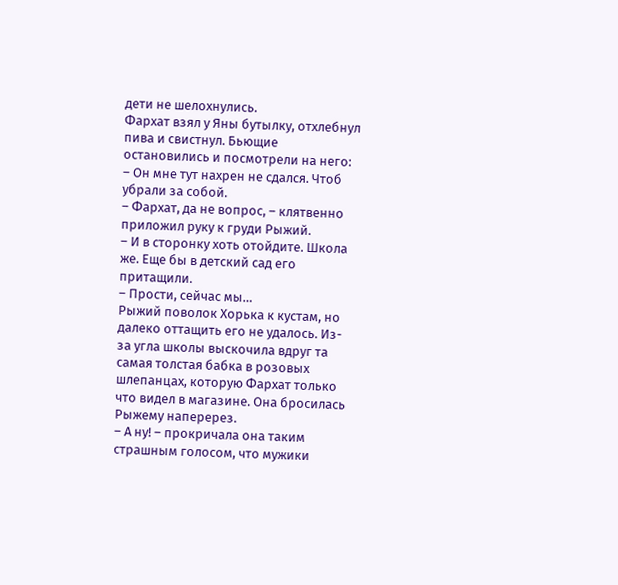дети не шелохнулись.
Фархат взял у Яны бутылку, отхлебнул пива и свистнул. Бьющие остановились и посмотрели на него:
– Он мне тут нахрен не сдался. Чтоб убрали за собой.
– Фархат, да не вопрос, – клятвенно приложил руку к груди Рыжий.
– И в сторонку хоть отойдите. Школа же. Еще бы в детский сад его притащили.
– Прости, сейчас мы…
Рыжий поволок Хорька к кустам, но далеко оттащить его не удалось. Из-за угла школы выскочила вдруг та самая толстая бабка в розовых шлепанцах, которую Фархат только что видел в магазине. Она бросилась Рыжему наперерез.
– А ну! – прокричала она таким страшным голосом, что мужики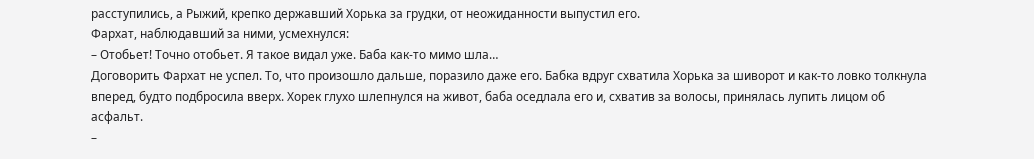расступились, а Рыжий, крепко державший Хорька за грудки, от неожиданности выпустил его.
Фархат, наблюдавший за ними, усмехнулся:
– Отобьет! Точно отобьет. Я такое видал уже. Баба как-то мимо шла…
Договорить Фархат не успел. То, что произошло дальше, поразило даже его. Бабка вдруг схватила Хорька за шиворот и как-то ловко толкнула вперед, будто подбросила вверх. Хорек глухо шлепнулся на живот, баба оседлала его и, схватив за волосы, принялась лупить лицом об асфальт.
–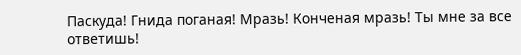Паскуда! Гнида поганая! Мразь! Конченая мразь! Ты мне за все ответишь!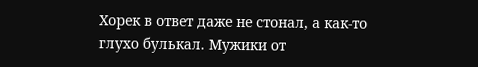Хорек в ответ даже не стонал, а как-то глухо булькал. Мужики от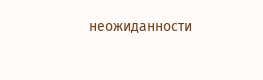неожиданности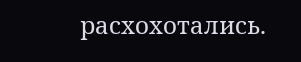расхохотались.